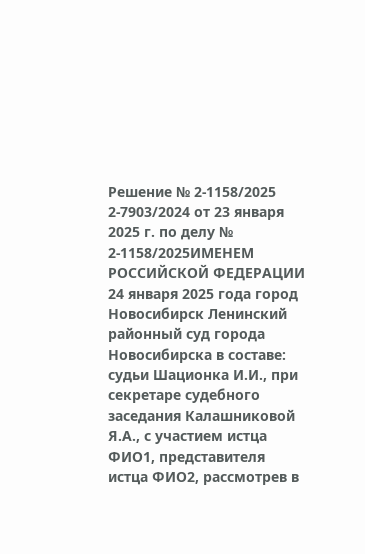Решение № 2-1158/2025 2-7903/2024 от 23 января 2025 г. по делу № 2-1158/2025ИМЕНЕМ РОССИЙСКОЙ ФЕДЕРАЦИИ 24 января 2025 года город Новосибирск Ленинский районный суд города Новосибирска в составе: судьи Шационка И.И., при секретаре судебного заседания Калашниковой Я.А., с участием истца ФИО1, представителя истца ФИО2, рассмотрев в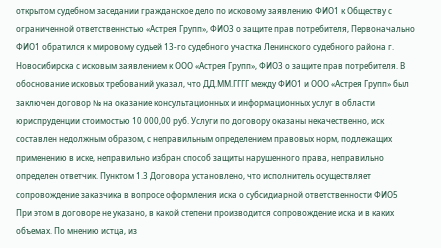открытом судебном заседании гражданское дело по исковому заявлению ФИО1 к Обществу с ограниченной ответственнстью «Астрея Групп», ФИО3 о защите прав потребителя, Первоначально ФИО1 обратился к мировому судьей 13-го судебного участка Ленинского судебного района г. Новосибирска с исковым заявлением к ООО «Астрея Групп», ФИО3 о защите прав потребителя. В обоснование исковых требований указал, что ДД.ММ.ГГГГ между ФИО1 и ООО «Астрея Групп» был заключен договор № на оказание консультационных и информационных услуг в области юриспруденции стоимостью 10 000,00 руб. Услуги по договору оказаны некачественно, иск составлен недолжным образом, с неправильным определением правовых норм, подлежащих применению в иске, неправильно избран способ защиты нарушенного права, неправильно определен ответчик. Пунктом 1.3 Договора установлено, что исполнитель осуществляет сопровождение заказчика в вопросе оформления иска о субсидиарной ответственности ФИО5 При этом в договоре не указано, в какой степени производится сопровождение иска и в каких объемах. По мнению истца, из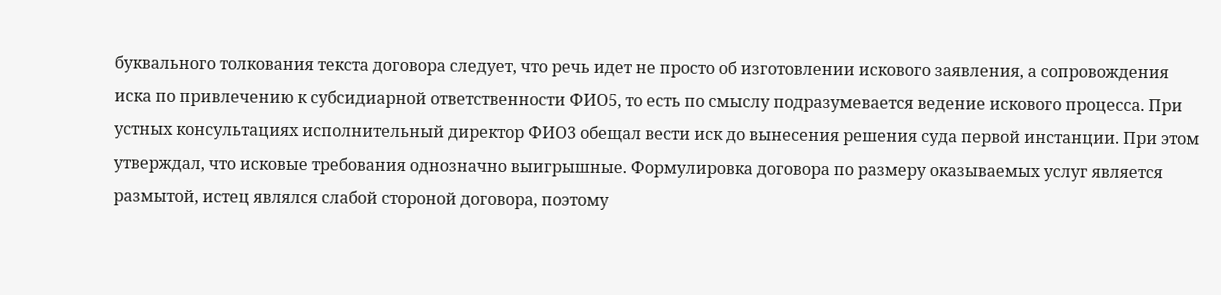буквального толкования текста договора следует, что речь идет не просто об изготовлении искового заявления, а сопровождения иска по привлечению к субсидиарной ответственности ФИО5, то есть по смыслу подразумевается ведение искового процесса. При устных консультациях исполнительный директор ФИО3 обещал вести иск до вынесения решения суда первой инстанции. При этом утверждал, что исковые требования однозначно выигрышные. Формулировка договора по размеру оказываемых услуг является размытой, истец являлся слабой стороной договора, поэтому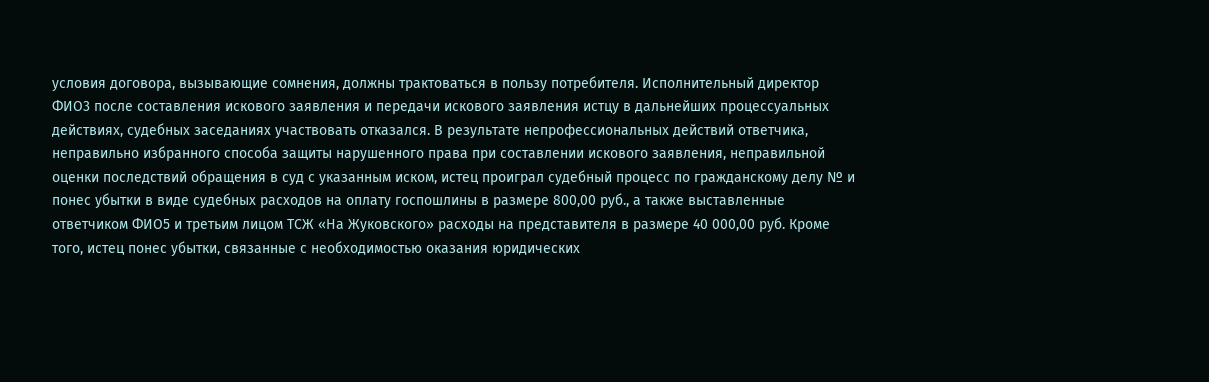условия договора, вызывающие сомнения, должны трактоваться в пользу потребителя. Исполнительный директор ФИО3 после составления искового заявления и передачи искового заявления истцу в дальнейших процессуальных действиях, судебных заседаниях участвовать отказался. В результате непрофессиональных действий ответчика, неправильно избранного способа защиты нарушенного права при составлении искового заявления, неправильной оценки последствий обращения в суд с указанным иском, истец проиграл судебный процесс по гражданскому делу № и понес убытки в виде судебных расходов на оплату госпошлины в размере 800,00 руб., а также выставленные ответчиком ФИО5 и третьим лицом ТСЖ «На Жуковского» расходы на представителя в размере 40 000,00 руб. Кроме того, истец понес убытки, связанные с необходимостью оказания юридических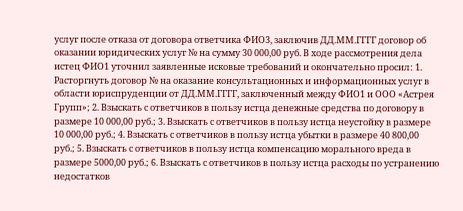услуг после отказа от договора ответчика ФИО3, заключив ДД.ММ.ГГГГ договор об оказании юридических услуг № на сумму 30 000,00 руб. В ходе рассмотрения дела истец ФИО1 уточнил заявленные исковые требований и окончательно просил: 1. Расторгнуть договор № на оказание консультационных и информационных услуг в области юриспруденции от ДД.ММ.ГГГГ, заключенный между ФИО1 и ООО «Астрея Групп»; 2. Взыскать с ответчиков в пользу истца денежные средства по договору в размере 10 000,00 руб.; 3. Взыскать с ответчиков в пользу истца неустойку в размере 10 000,00 руб.; 4. Взыскать с ответчиков в пользу истца убытки в размере 40 800,00 руб.; 5. Взыскать с ответчиков в пользу истца компенсацию морального вреда в размере 5000,00 руб.; 6. Взыскать с ответчиков в пользу истца расходы по устранению недостатков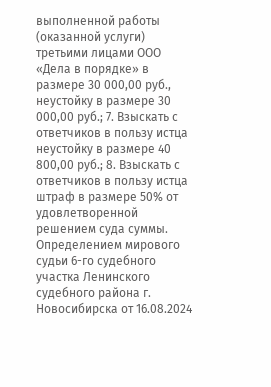выполненной работы (оказанной услуги) третьими лицами ООО «Дела в порядке» в размере 30 000,00 руб., неустойку в размере 30 000,00 руб.; 7. Взыскать с ответчиков в пользу истца неустойку в размере 40 800,00 руб.; 8. Взыскать с ответчиков в пользу истца штраф в размере 50% от удовлетворенной решением суда суммы. Определением мирового судьи 6-го судебного участка Ленинского судебного района г. Новосибирска от 16.08.2024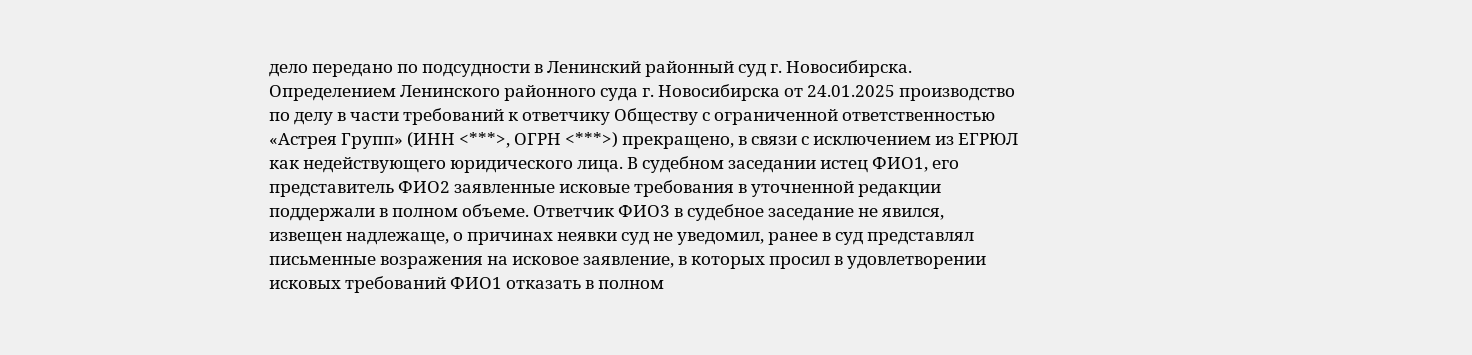дело передано по подсудности в Ленинский районный суд г. Новосибирска. Определением Ленинского районного суда г. Новосибирска от 24.01.2025 производство по делу в части требований к ответчику Обществу с ограниченной ответственностью «Астрея Групп» (ИНН <***>, ОГРН <***>) прекращено, в связи с исключением из ЕГРЮЛ как недействующего юридического лица. В судебном заседании истец ФИО1, его представитель ФИО2 заявленные исковые требования в уточненной редакции поддержали в полном объеме. Ответчик ФИО3 в судебное заседание не явился, извещен надлежаще, о причинах неявки суд не уведомил, ранее в суд представлял письменные возражения на исковое заявление, в которых просил в удовлетворении исковых требований ФИО1 отказать в полном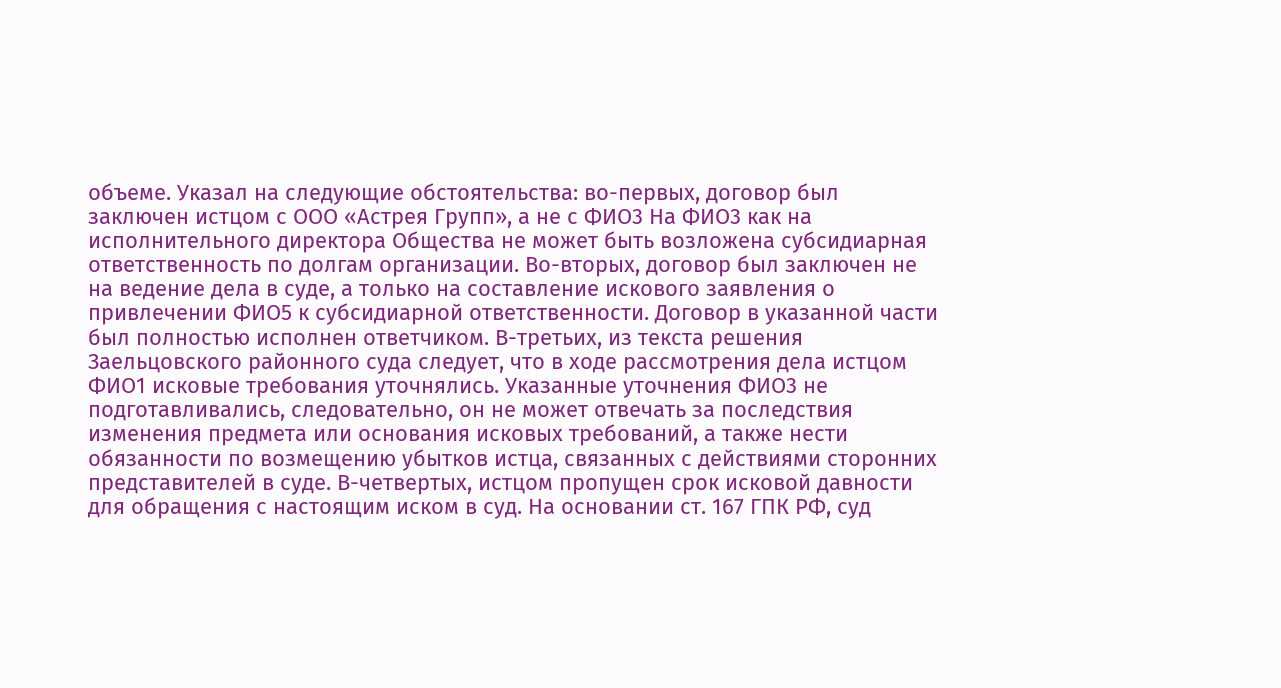объеме. Указал на следующие обстоятельства: во-первых, договор был заключен истцом с ООО «Астрея Групп», а не с ФИО3 На ФИО3 как на исполнительного директора Общества не может быть возложена субсидиарная ответственность по долгам организации. Во-вторых, договор был заключен не на ведение дела в суде, а только на составление искового заявления о привлечении ФИО5 к субсидиарной ответственности. Договор в указанной части был полностью исполнен ответчиком. В-третьих, из текста решения Заельцовского районного суда следует, что в ходе рассмотрения дела истцом ФИО1 исковые требования уточнялись. Указанные уточнения ФИО3 не подготавливались, следовательно, он не может отвечать за последствия изменения предмета или основания исковых требований, а также нести обязанности по возмещению убытков истца, связанных с действиями сторонних представителей в суде. В-четвертых, истцом пропущен срок исковой давности для обращения с настоящим иском в суд. На основании ст. 167 ГПК РФ, суд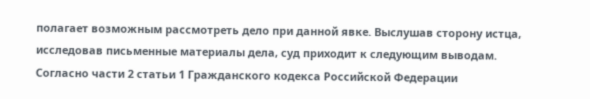полагает возможным рассмотреть дело при данной явке. Выслушав сторону истца, исследовав письменные материалы дела, суд приходит к следующим выводам. Согласно части 2 статьи 1 Гражданского кодекса Российской Федерации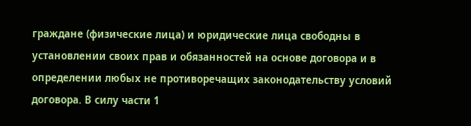граждане (физические лица) и юридические лица свободны в установлении своих прав и обязанностей на основе договора и в определении любых не противоречащих законодательству условий договора. В силу части 1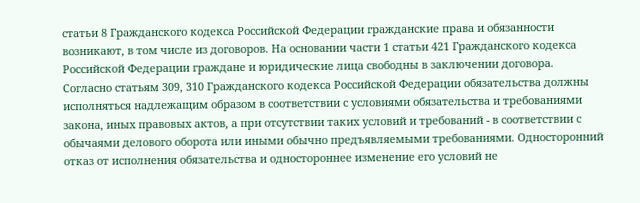статьи 8 Гражданского кодекса Российской Федерации гражданские права и обязанности возникают, в том числе из договоров. На основании части 1 статьи 421 Гражданского кодекса Российской Федерации граждане и юридические лица свободны в заключении договора. Согласно статьям 309, 310 Гражданского кодекса Российской Федерации обязательства должны исполняться надлежащим образом в соответствии с условиями обязательства и требованиями закона, иных правовых актов, а при отсутствии таких условий и требований - в соответствии с обычаями делового оборота или иными обычно предъявляемыми требованиями. Односторонний отказ от исполнения обязательства и одностороннее изменение его условий не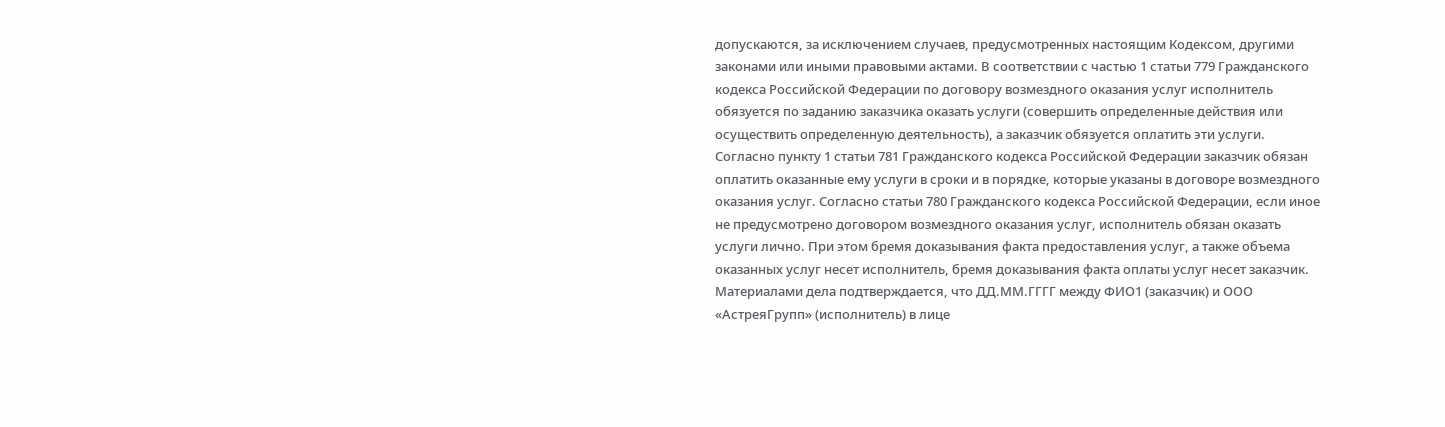допускаются, за исключением случаев, предусмотренных настоящим Кодексом, другими законами или иными правовыми актами. В соответствии с частью 1 статьи 779 Гражданского кодекса Российской Федерации по договору возмездного оказания услуг исполнитель обязуется по заданию заказчика оказать услуги (совершить определенные действия или осуществить определенную деятельность), а заказчик обязуется оплатить эти услуги. Согласно пункту 1 статьи 781 Гражданского кодекса Российской Федерации заказчик обязан оплатить оказанные ему услуги в сроки и в порядке, которые указаны в договоре возмездного оказания услуг. Согласно статьи 780 Гражданского кодекса Российской Федерации, если иное не предусмотрено договором возмездного оказания услуг, исполнитель обязан оказать услуги лично. При этом бремя доказывания факта предоставления услуг, а также объема оказанных услуг несет исполнитель, бремя доказывания факта оплаты услуг несет заказчик. Материалами дела подтверждается, что ДД.ММ.ГГГГ между ФИО1 (заказчик) и ООО «АстреяГрупп» (исполнитель) в лице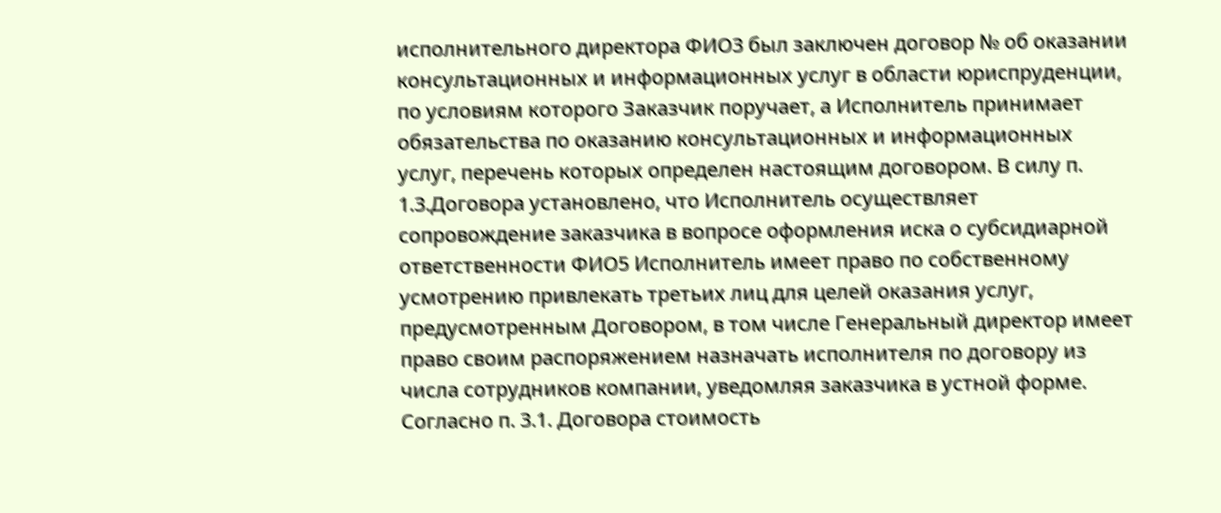исполнительного директора ФИО3 был заключен договор № об оказании консультационных и информационных услуг в области юриспруденции, по условиям которого Заказчик поручает, а Исполнитель принимает обязательства по оказанию консультационных и информационных услуг, перечень которых определен настоящим договором. В силу п. 1.3.Договора установлено, что Исполнитель осуществляет сопровождение заказчика в вопросе оформления иска о субсидиарной ответственности ФИО5 Исполнитель имеет право по собственному усмотрению привлекать третьих лиц для целей оказания услуг, предусмотренным Договором, в том числе Генеральный директор имеет право своим распоряжением назначать исполнителя по договору из числа сотрудников компании, уведомляя заказчика в устной форме. Согласно п. 3.1. Договора стоимость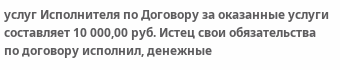услуг Исполнителя по Договору за оказанные услуги составляет 10 000,00 руб. Истец свои обязательства по договору исполнил, денежные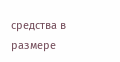средства в размере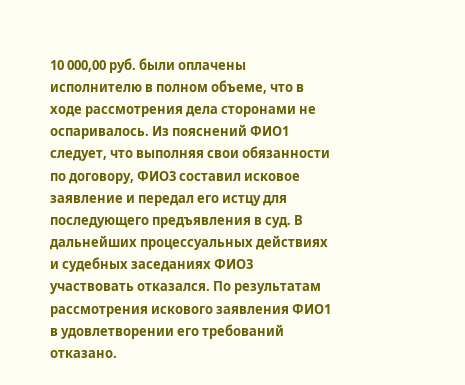10 000,00 руб. были оплачены исполнителю в полном объеме, что в ходе рассмотрения дела сторонами не оспаривалось. Из пояснений ФИО1 следует, что выполняя свои обязанности по договору, ФИО3 составил исковое заявление и передал его истцу для последующего предъявления в суд. В дальнейших процессуальных действиях и судебных заседаниях ФИО3 участвовать отказался. По результатам рассмотрения искового заявления ФИО1 в удовлетворении его требований отказано.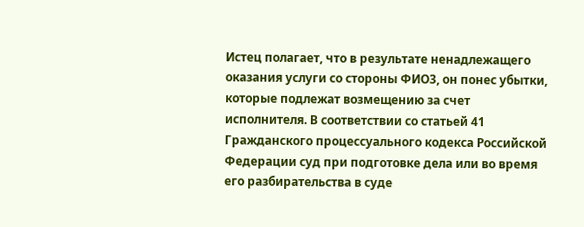Истец полагает, что в результате ненадлежащего оказания услуги со стороны ФИО3, он понес убытки, которые подлежат возмещению за счет исполнителя. В соответствии со статьей 41 Гражданского процессуального кодекса Российской Федерации суд при подготовке дела или во время его разбирательства в суде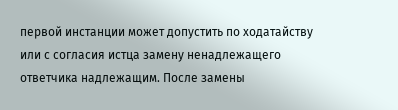первой инстанции может допустить по ходатайству или с согласия истца замену ненадлежащего ответчика надлежащим. После замены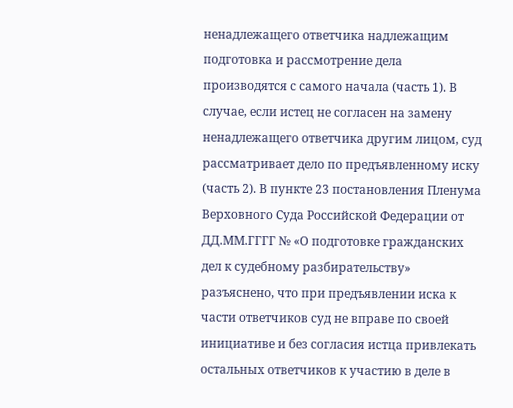ненадлежащего ответчика надлежащим подготовка и рассмотрение дела производятся с самого начала (часть 1). В случае, если истец не согласен на замену ненадлежащего ответчика другим лицом, суд рассматривает дело по предъявленному иску (часть 2). В пункте 23 постановления Пленума Верховного Суда Российской Федерации от ДД.ММ.ГГГГ № «О подготовке гражданских дел к судебному разбирательству» разъяснено, что при предъявлении иска к части ответчиков суд не вправе по своей инициативе и без согласия истца привлекать остальных ответчиков к участию в деле в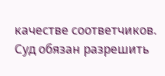качестве соответчиков. Суд обязан разрешить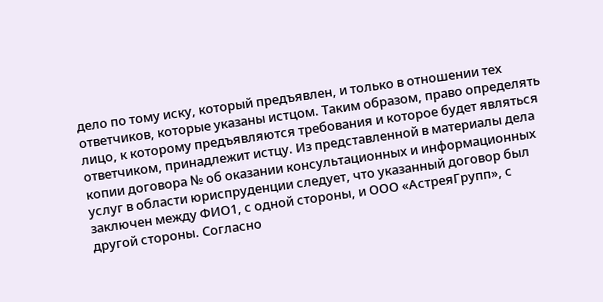дело по тому иску, который предъявлен, и только в отношении тех ответчиков, которые указаны истцом. Таким образом, право определять лицо, к которому предъявляются требования и которое будет являться ответчиком, принадлежит истцу. Из представленной в материалы дела копии договора № об оказании консультационных и информационных услуг в области юриспруденции следует, что указанный договор был заключен между ФИО1, с одной стороны, и ООО «АстреяГрупп», с другой стороны. Согласно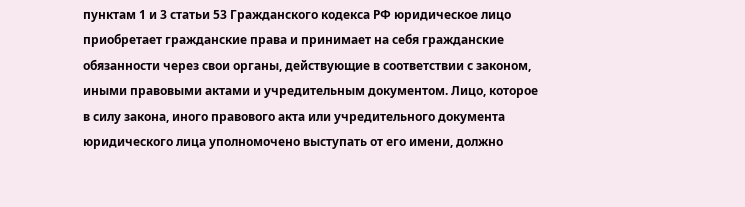пунктам 1 и 3 статьи 53 Гражданского кодекса РФ юридическое лицо приобретает гражданские права и принимает на себя гражданские обязанности через свои органы, действующие в соответствии с законом, иными правовыми актами и учредительным документом. Лицо, которое в силу закона, иного правового акта или учредительного документа юридического лица уполномочено выступать от его имени, должно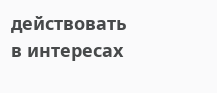действовать в интересах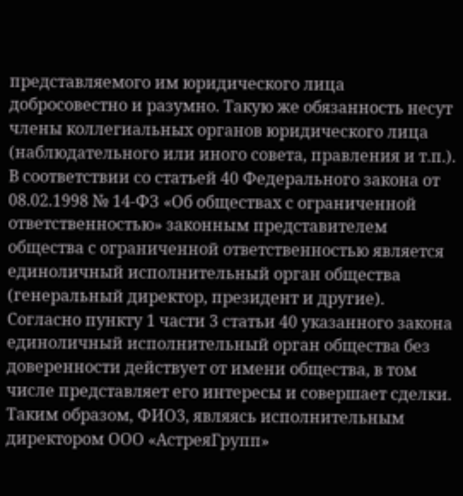представляемого им юридического лица добросовестно и разумно. Такую же обязанность несут члены коллегиальных органов юридического лица (наблюдательного или иного совета, правления и т.п.). В соответствии со статьей 40 Федерального закона от 08.02.1998 № 14-ФЗ «Об обществах с ограниченной ответственностью» законным представителем общества с ограниченной ответственностью является единоличный исполнительный орган общества (генеральный директор, президент и другие). Согласно пункту 1 части 3 статьи 40 указанного закона единоличный исполнительный орган общества без доверенности действует от имени общества, в том числе представляет его интересы и совершает сделки. Таким образом, ФИО3, являясь исполнительным директором ООО «АстреяГрупп»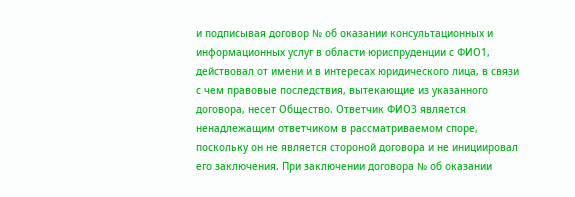и подписывая договор № об оказании консультационных и информационных услуг в области юриспруденции с ФИО1, действовал от имени и в интересах юридического лица, в связи с чем правовые последствия, вытекающие из указанного договора, несет Общество. Ответчик ФИО3 является ненадлежащим ответчиком в рассматриваемом споре, поскольку он не является стороной договора и не инициировал его заключения. При заключении договора № об оказании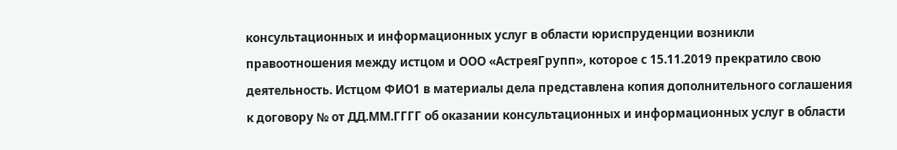консультационных и информационных услуг в области юриспруденции возникли правоотношения между истцом и ООО «АстреяГрупп», которое с 15.11.2019 прекратило свою деятельность. Истцом ФИО1 в материалы дела представлена копия дополнительного соглашения к договору № от ДД.ММ.ГГГГ об оказании консультационных и информационных услуг в области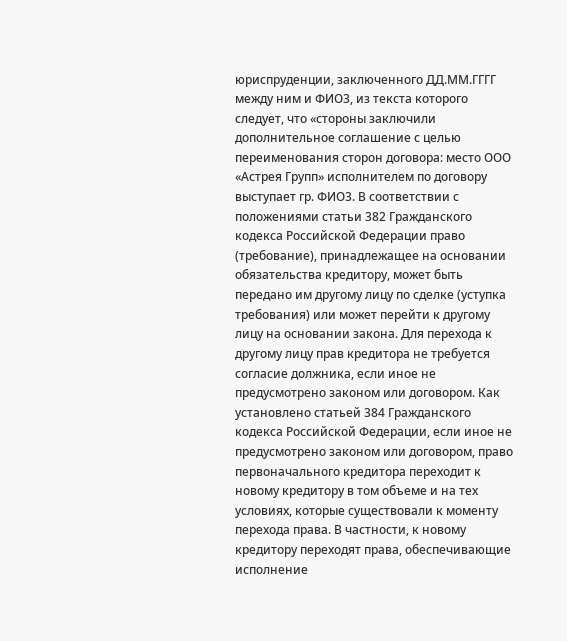юриспруденции, заключенного ДД.ММ.ГГГГ между ним и ФИО3, из текста которого следует, что «стороны заключили дополнительное соглашение с целью переименования сторон договора: место ООО «Астрея Групп» исполнителем по договору выступает гр. ФИО3. В соответствии с положениями статьи 382 Гражданского кодекса Российской Федерации право (требование), принадлежащее на основании обязательства кредитору, может быть передано им другому лицу по сделке (уступка требования) или может перейти к другому лицу на основании закона. Для перехода к другому лицу прав кредитора не требуется согласие должника, если иное не предусмотрено законом или договором. Как установлено статьей 384 Гражданского кодекса Российской Федерации, если иное не предусмотрено законом или договором, право первоначального кредитора переходит к новому кредитору в том объеме и на тех условиях, которые существовали к моменту перехода права. В частности, к новому кредитору переходят права, обеспечивающие исполнение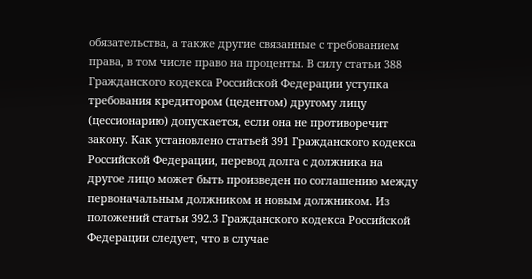обязательства, а также другие связанные с требованием права, в том числе право на проценты. В силу статьи 388 Гражданского кодекса Российской Федерации уступка требования кредитором (цедентом) другому лицу (цессионарию) допускается, если она не противоречит закону. Как установлено статьей 391 Гражданского кодекса Российской Федерации, перевод долга с должника на другое лицо может быть произведен по соглашению между первоначальным должником и новым должником. Из положений статьи 392.3 Гражданского кодекса Российской Федерации следует, что в случае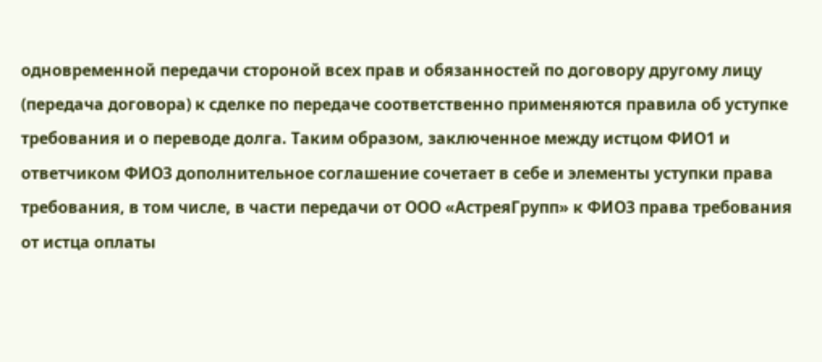одновременной передачи стороной всех прав и обязанностей по договору другому лицу (передача договора) к сделке по передаче соответственно применяются правила об уступке требования и о переводе долга. Таким образом, заключенное между истцом ФИО1 и ответчиком ФИО3 дополнительное соглашение сочетает в себе и элементы уступки права требования, в том числе, в части передачи от ООО «АстреяГрупп» к ФИО3 права требования от истца оплаты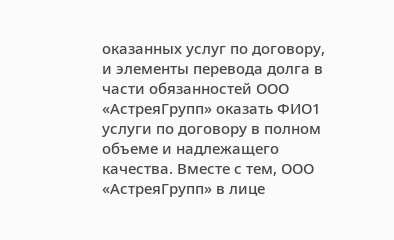оказанных услуг по договору, и элементы перевода долга в части обязанностей ООО «АстреяГрупп» оказать ФИО1 услуги по договору в полном объеме и надлежащего качества. Вместе с тем, ООО «АстреяГрупп» в лице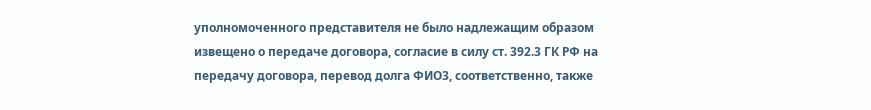уполномоченного представителя не было надлежащим образом извещено о передаче договора, согласие в силу ст. 392.3 ГК РФ на передачу договора, перевод долга ФИО3, соответственно, также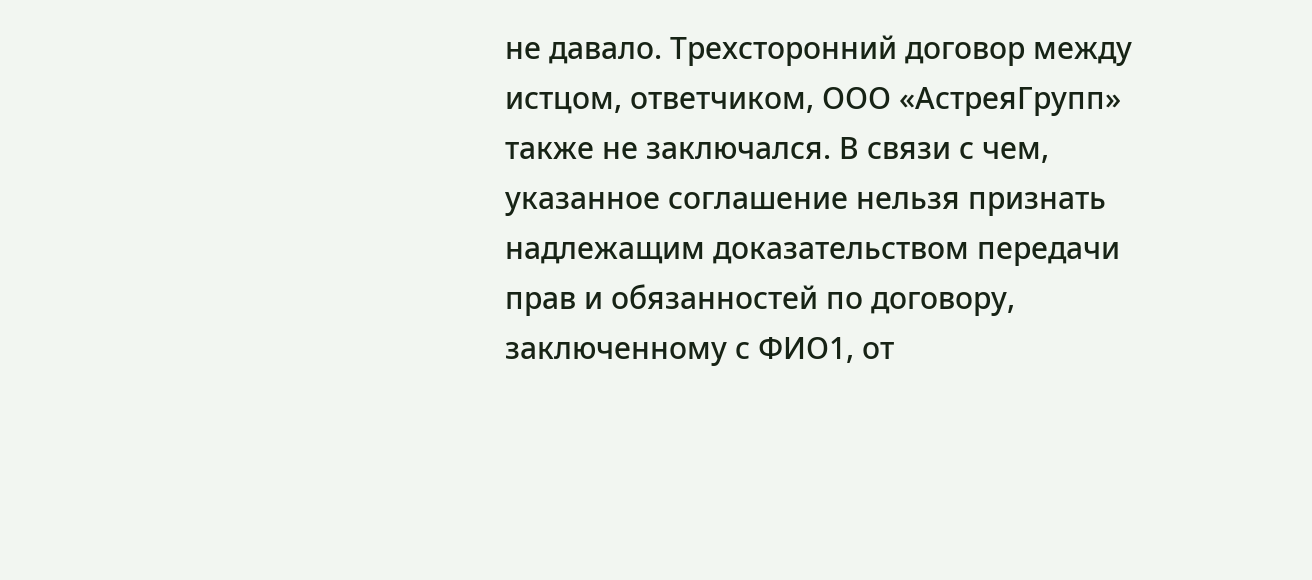не давало. Трехсторонний договор между истцом, ответчиком, ООО «АстреяГрупп» также не заключался. В связи с чем, указанное соглашение нельзя признать надлежащим доказательством передачи прав и обязанностей по договору, заключенному с ФИО1, от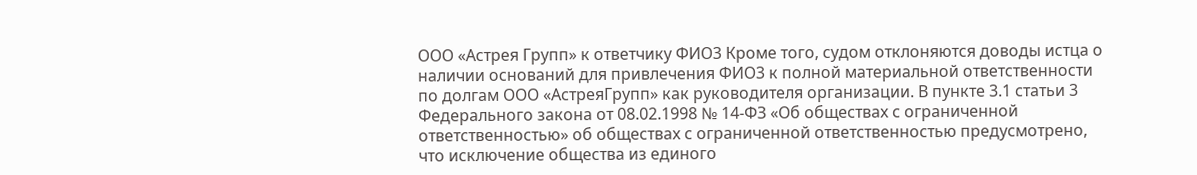ООО «Астрея Групп» к ответчику ФИО3 Кроме того, судом отклоняются доводы истца о наличии оснований для привлечения ФИО3 к полной материальной ответственности по долгам ООО «АстреяГрупп» как руководителя организации. В пункте 3.1 статьи 3 Федерального закона от 08.02.1998 № 14-ФЗ «Об обществах с ограниченной ответственностью» об обществах с ограниченной ответственностью предусмотрено, что исключение общества из единого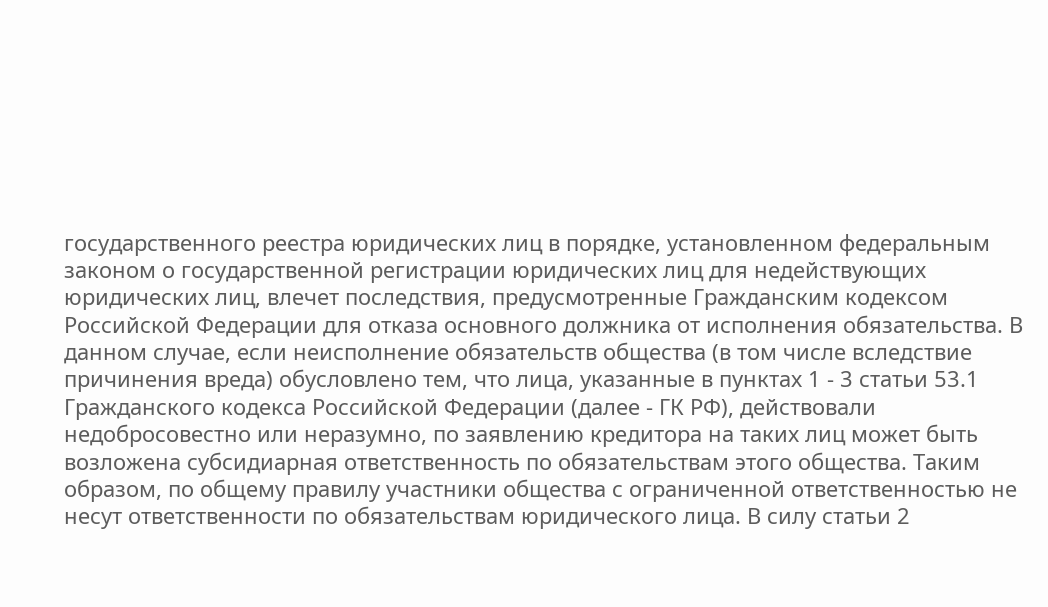государственного реестра юридических лиц в порядке, установленном федеральным законом о государственной регистрации юридических лиц для недействующих юридических лиц, влечет последствия, предусмотренные Гражданским кодексом Российской Федерации для отказа основного должника от исполнения обязательства. В данном случае, если неисполнение обязательств общества (в том числе вследствие причинения вреда) обусловлено тем, что лица, указанные в пунктах 1 - 3 статьи 53.1 Гражданского кодекса Российской Федерации (далее - ГК РФ), действовали недобросовестно или неразумно, по заявлению кредитора на таких лиц может быть возложена субсидиарная ответственность по обязательствам этого общества. Таким образом, по общему правилу участники общества с ограниченной ответственностью не несут ответственности по обязательствам юридического лица. В силу статьи 2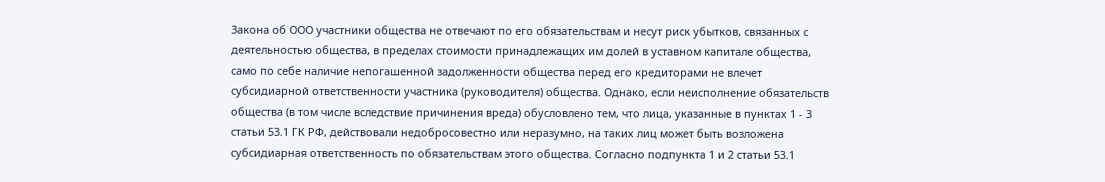Закона об ООО участники общества не отвечают по его обязательствам и несут риск убытков, связанных с деятельностью общества, в пределах стоимости принадлежащих им долей в уставном капитале общества, само по себе наличие непогашенной задолженности общества перед его кредиторами не влечет субсидиарной ответственности участника (руководителя) общества. Однако, если неисполнение обязательств общества (в том числе вследствие причинения вреда) обусловлено тем, что лица, указанные в пунктах 1 - 3 статьи 53.1 ГК РФ, действовали недобросовестно или неразумно, на таких лиц может быть возложена субсидиарная ответственность по обязательствам этого общества. Согласно подпункта 1 и 2 статьи 53.1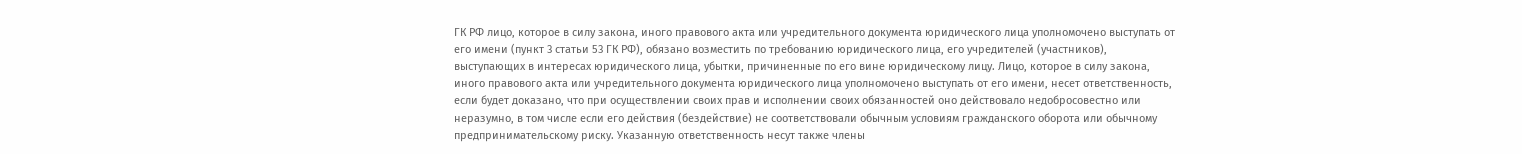ГК РФ лицо, которое в силу закона, иного правового акта или учредительного документа юридического лица уполномочено выступать от его имени (пункт 3 статьи 53 ГК РФ), обязано возместить по требованию юридического лица, его учредителей (участников), выступающих в интересах юридического лица, убытки, причиненные по его вине юридическому лицу. Лицо, которое в силу закона, иного правового акта или учредительного документа юридического лица уполномочено выступать от его имени, несет ответственность, если будет доказано, что при осуществлении своих прав и исполнении своих обязанностей оно действовало недобросовестно или неразумно, в том числе если его действия (бездействие) не соответствовали обычным условиям гражданского оборота или обычному предпринимательскому риску. Указанную ответственность несут также члены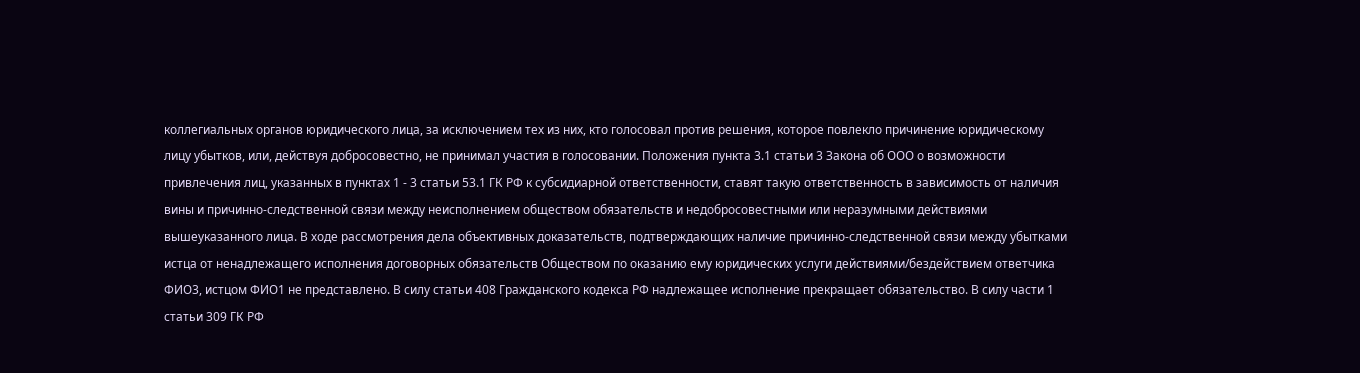коллегиальных органов юридического лица, за исключением тех из них, кто голосовал против решения, которое повлекло причинение юридическому лицу убытков, или, действуя добросовестно, не принимал участия в голосовании. Положения пункта 3.1 статьи 3 Закона об ООО о возможности привлечения лиц, указанных в пунктах 1 - 3 статьи 53.1 ГК РФ к субсидиарной ответственности, ставят такую ответственность в зависимость от наличия вины и причинно-следственной связи между неисполнением обществом обязательств и недобросовестными или неразумными действиями вышеуказанного лица. В ходе рассмотрения дела объективных доказательств, подтверждающих наличие причинно-следственной связи между убытками истца от ненадлежащего исполнения договорных обязательств Обществом по оказанию ему юридических услуги действиями/бездействием ответчика ФИО3, истцом ФИО1 не представлено. В силу статьи 408 Гражданского кодекса РФ надлежащее исполнение прекращает обязательство. В силу части 1 статьи 309 ГК РФ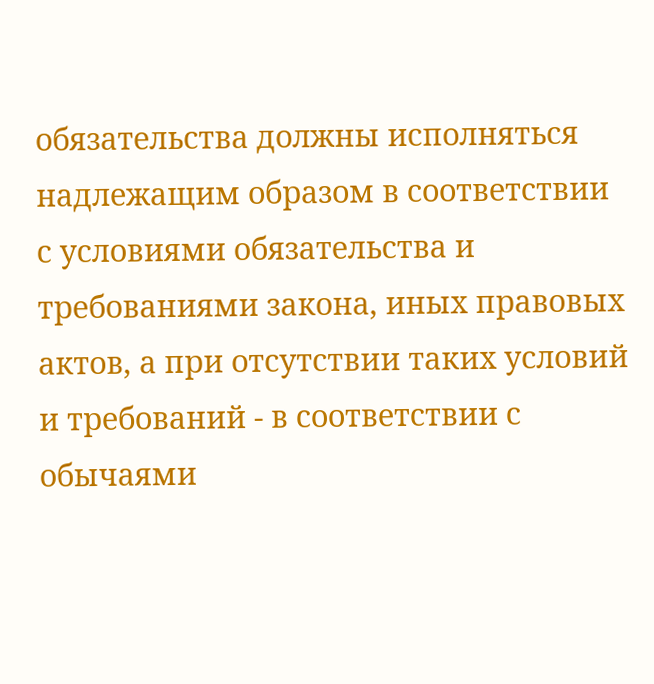обязательства должны исполняться надлежащим образом в соответствии с условиями обязательства и требованиями закона, иных правовых актов, а при отсутствии таких условий и требований - в соответствии с обычаями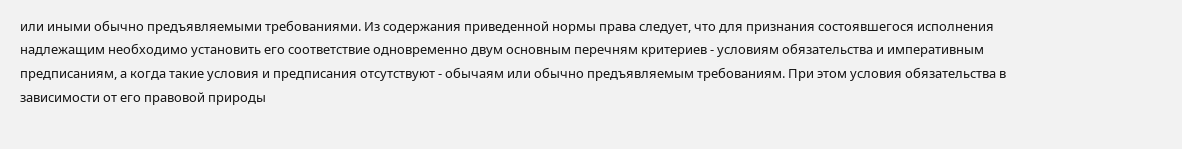или иными обычно предъявляемыми требованиями. Из содержания приведенной нормы права следует, что для признания состоявшегося исполнения надлежащим необходимо установить его соответствие одновременно двум основным перечням критериев - условиям обязательства и императивным предписаниям, а когда такие условия и предписания отсутствуют - обычаям или обычно предъявляемым требованиям. При этом условия обязательства в зависимости от его правовой природы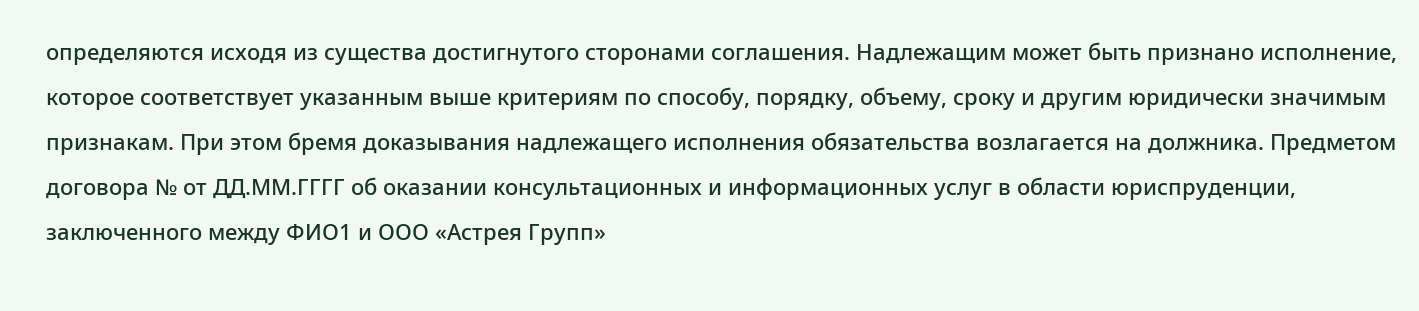определяются исходя из существа достигнутого сторонами соглашения. Надлежащим может быть признано исполнение, которое соответствует указанным выше критериям по способу, порядку, объему, сроку и другим юридически значимым признакам. При этом бремя доказывания надлежащего исполнения обязательства возлагается на должника. Предметом договора № от ДД.ММ.ГГГГ об оказании консультационных и информационных услуг в области юриспруденции, заключенного между ФИО1 и ООО «Астрея Групп»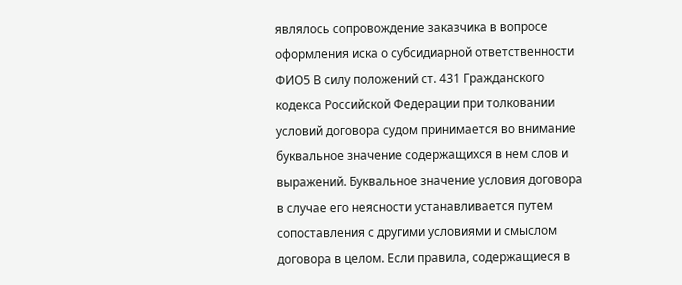являлось сопровождение заказчика в вопросе оформления иска о субсидиарной ответственности ФИО5 В силу положений ст. 431 Гражданского кодекса Российской Федерации при толковании условий договора судом принимается во внимание буквальное значение содержащихся в нем слов и выражений. Буквальное значение условия договора в случае его неясности устанавливается путем сопоставления с другими условиями и смыслом договора в целом. Если правила, содержащиеся в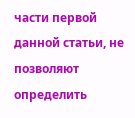части первой данной статьи, не позволяют определить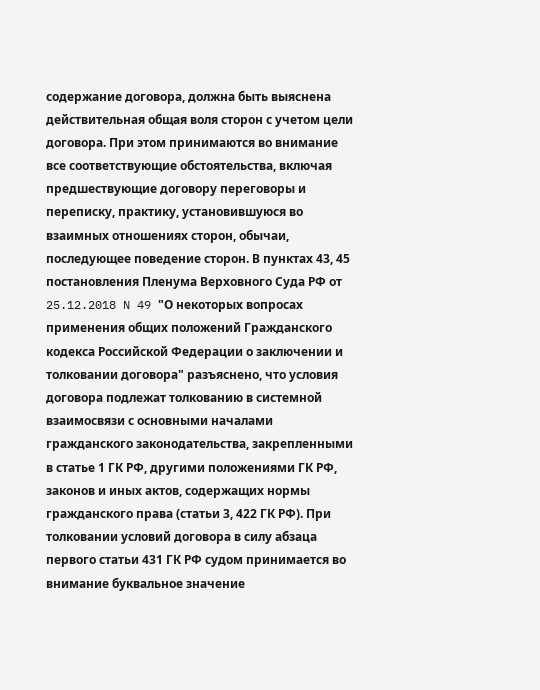содержание договора, должна быть выяснена действительная общая воля сторон с учетом цели договора. При этом принимаются во внимание все соответствующие обстоятельства, включая предшествующие договору переговоры и переписку, практику, установившуюся во взаимных отношениях сторон, обычаи, последующее поведение сторон. В пунктах 43, 45 постановления Пленума Верховного Суда РФ от 25.12.2018 N 49 "О некоторых вопросах применения общих положений Гражданского кодекса Российской Федерации о заключении и толковании договора" разъяснено, что условия договора подлежат толкованию в системной взаимосвязи с основными началами гражданского законодательства, закрепленными в статье 1 ГК РФ, другими положениями ГК РФ, законов и иных актов, содержащих нормы гражданского права (статьи 3, 422 ГК РФ). При толковании условий договора в силу абзаца первого статьи 431 ГК РФ судом принимается во внимание буквальное значение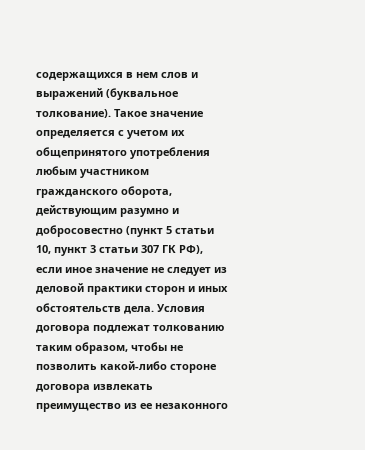содержащихся в нем слов и выражений (буквальное толкование). Такое значение определяется с учетом их общепринятого употребления любым участником гражданского оборота, действующим разумно и добросовестно (пункт 5 статьи 10, пункт 3 статьи 307 ГК РФ), если иное значение не следует из деловой практики сторон и иных обстоятельств дела. Условия договора подлежат толкованию таким образом, чтобы не позволить какой-либо стороне договора извлекать преимущество из ее незаконного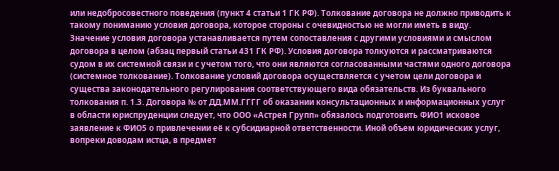или недобросовестного поведения (пункт 4 статьи 1 ГК РФ). Толкование договора не должно приводить к такому пониманию условия договора, которое стороны с очевидностью не могли иметь в виду. Значение условия договора устанавливается путем сопоставления с другими условиями и смыслом договора в целом (абзац первый статьи 431 ГК РФ). Условия договора толкуются и рассматриваются судом в их системной связи и с учетом того, что они являются согласованными частями одного договора (системное толкование). Толкование условий договора осуществляется с учетом цели договора и существа законодательного регулирования соответствующего вида обязательств. Из буквального толкования п. 1.3. Договора № от ДД.ММ.ГГГГ об оказании консультационных и информационных услуг в области юриспруденции следует, что ООО «Астрея Групп» обязалось подготовить ФИО1 исковое заявление к ФИО5 о привлечении её к субсидиарной ответственности. Иной объем юридических услуг, вопреки доводам истца, в предмет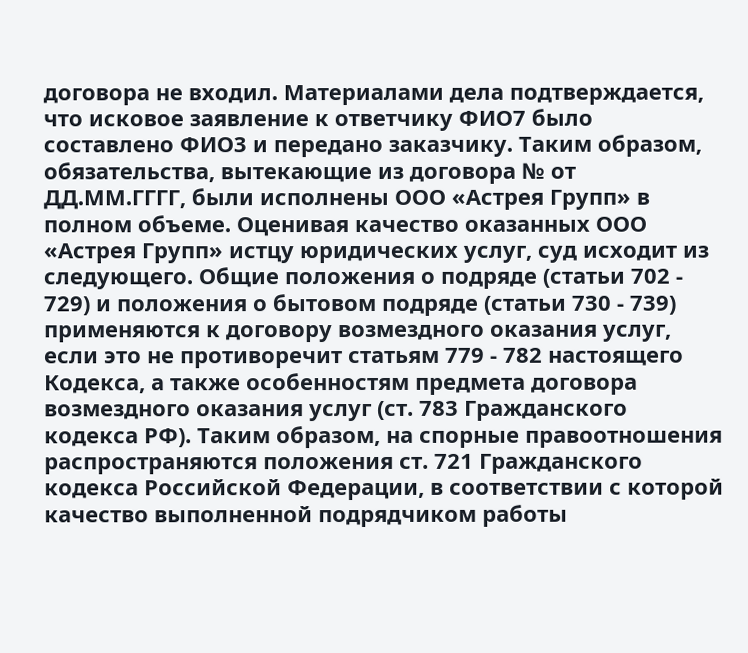договора не входил. Материалами дела подтверждается, что исковое заявление к ответчику ФИО7 было составлено ФИО3 и передано заказчику. Таким образом, обязательства, вытекающие из договора № от ДД.ММ.ГГГГ, были исполнены ООО «Астрея Групп» в полном объеме. Оценивая качество оказанных ООО «Астрея Групп» истцу юридических услуг, суд исходит из следующего. Общие положения о подряде (статьи 702 - 729) и положения о бытовом подряде (статьи 730 - 739) применяются к договору возмездного оказания услуг, если это не противоречит статьям 779 - 782 настоящего Кодекса, а также особенностям предмета договора возмездного оказания услуг (ст. 783 Гражданского кодекса РФ). Таким образом, на спорные правоотношения распространяются положения ст. 721 Гражданского кодекса Российской Федерации, в соответствии с которой качество выполненной подрядчиком работы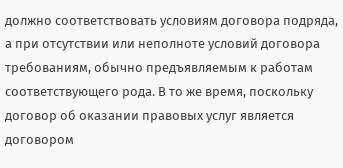должно соответствовать условиям договора подряда, а при отсутствии или неполноте условий договора требованиям, обычно предъявляемым к работам соответствующего рода. В то же время, поскольку договор об оказании правовых услуг является договором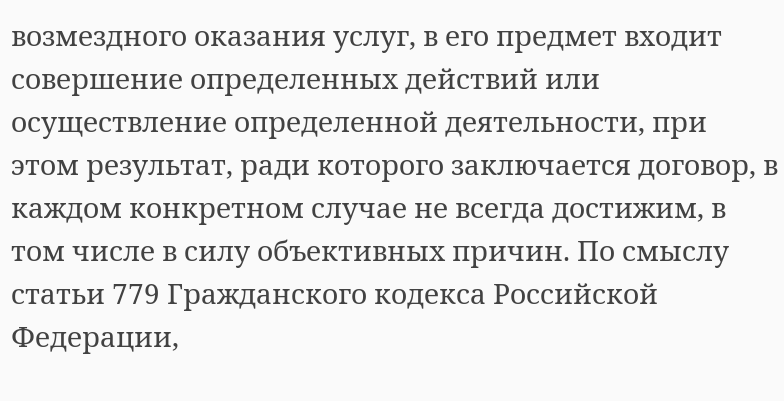возмездного оказания услуг, в его предмет входит совершение определенных действий или осуществление определенной деятельности, при этом результат, ради которого заключается договор, в каждом конкретном случае не всегда достижим, в том числе в силу объективных причин. По смыслу статьи 779 Гражданского кодекса Российской Федерации,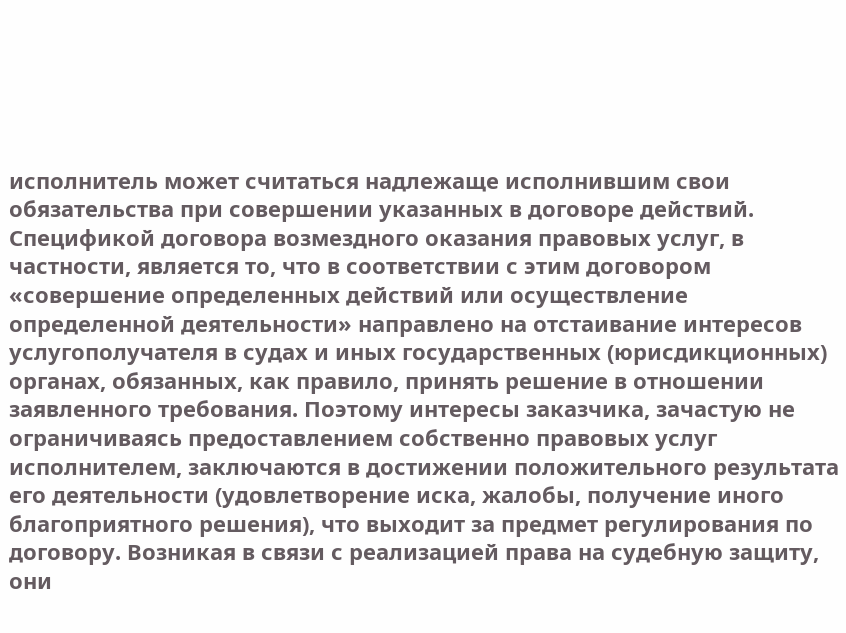исполнитель может считаться надлежаще исполнившим свои обязательства при совершении указанных в договоре действий. Спецификой договора возмездного оказания правовых услуг, в частности, является то, что в соответствии с этим договором «совершение определенных действий или осуществление определенной деятельности» направлено на отстаивание интересов услугополучателя в судах и иных государственных (юрисдикционных) органах, обязанных, как правило, принять решение в отношении заявленного требования. Поэтому интересы заказчика, зачастую не ограничиваясь предоставлением собственно правовых услуг исполнителем, заключаются в достижении положительного результата его деятельности (удовлетворение иска, жалобы, получение иного благоприятного решения), что выходит за предмет регулирования по договору. Возникая в связи с реализацией права на судебную защиту, они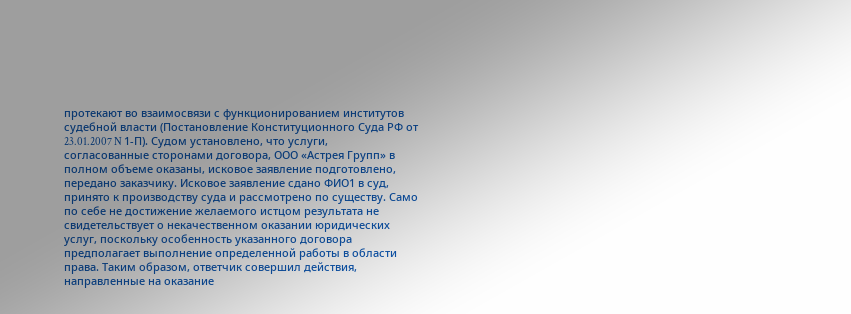протекают во взаимосвязи с функционированием институтов судебной власти (Постановление Конституционного Суда РФ от 23.01.2007 N 1-П). Судом установлено, что услуги, согласованные сторонами договора, ООО «Астрея Групп» в полном объеме оказаны, исковое заявление подготовлено, передано заказчику. Исковое заявление сдано ФИО1 в суд, принято к производству суда и рассмотрено по существу. Само по себе не достижение желаемого истцом результата не свидетельствует о некачественном оказании юридических услуг, поскольку особенность указанного договора предполагает выполнение определенной работы в области права. Таким образом, ответчик совершил действия, направленные на оказание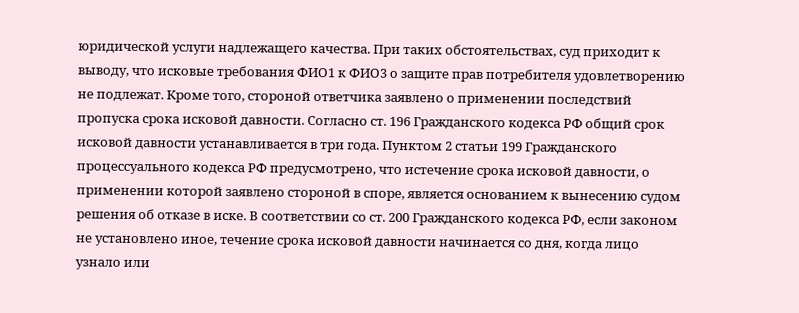юридической услуги надлежащего качества. При таких обстоятельствах, суд приходит к выводу, что исковые требования ФИО1 к ФИО3 о защите прав потребителя удовлетворению не подлежат. Кроме того, стороной ответчика заявлено о применении последствий пропуска срока исковой давности. Согласно ст. 196 Гражданского кодекса РФ общий срок исковой давности устанавливается в три года. Пунктом 2 статьи 199 Гражданского процессуального кодекса РФ предусмотрено, что истечение срока исковой давности, о применении которой заявлено стороной в споре, является основанием к вынесению судом решения об отказе в иске. В соответствии со ст. 200 Гражданского кодекса РФ, если законом не установлено иное, течение срока исковой давности начинается со дня, когда лицо узнало или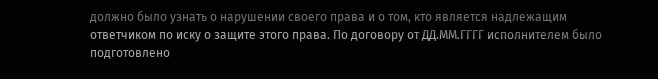должно было узнать о нарушении своего права и о том, кто является надлежащим ответчиком по иску о защите этого права. По договору от ДД.ММ.ГГГГ исполнителем было подготовлено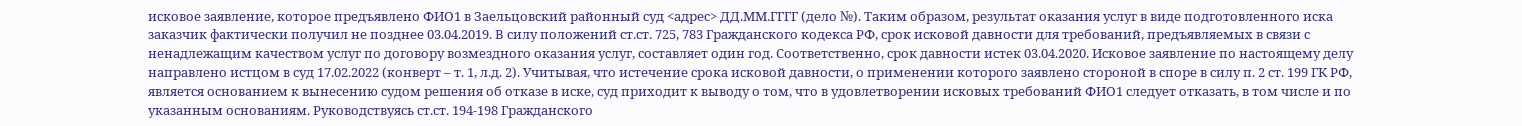исковое заявление, которое предъявлено ФИО1 в Заельцовский районный суд <адрес> ДД.ММ.ГГГГ (дело №). Таким образом, результат оказания услуг в виде подготовленного иска заказчик фактически получил не позднее 03.04.2019. В силу положений ст.ст. 725, 783 Гражданского кодекса РФ, срок исковой давности для требований, предъявляемых в связи с ненадлежащим качеством услуг по договору возмездного оказания услуг, составляет один год. Соответственно, срок давности истек 03.04.2020. Исковое заявление по настоящему делу направлено истцом в суд 17.02.2022 (конверт – т. 1, л.д. 2). Учитывая, что истечение срока исковой давности, о применении которого заявлено стороной в споре в силу п. 2 ст. 199 ГК РФ, является основанием к вынесению судом решения об отказе в иске, суд приходит к выводу о том, что в удовлетворении исковых требований ФИО1 следует отказать, в том числе и по указанным основаниям. Руководствуясь ст.ст. 194-198 Гражданского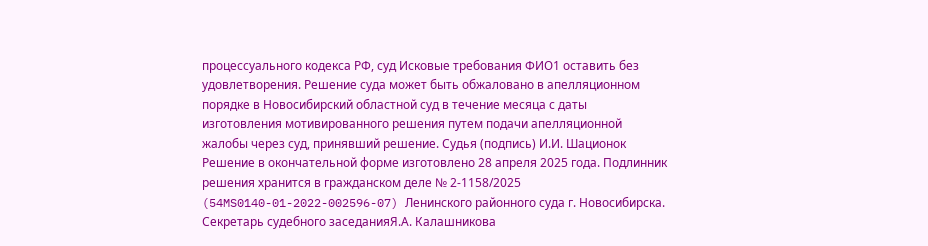процессуального кодекса РФ, суд Исковые требования ФИО1 оставить без удовлетворения. Решение суда может быть обжаловано в апелляционном порядке в Новосибирский областной суд в течение месяца с даты изготовления мотивированного решения путем подачи апелляционной жалобы через суд, принявший решение. Судья (подпись) И.И. Шационок Решение в окончательной форме изготовлено 28 апреля 2025 года. Подлинник решения хранится в гражданском деле № 2-1158/2025 (54MS0140-01-2022-002596-07) Ленинского районного суда г. Новосибирска. Секретарь судебного заседанияЯ.А. Калашникова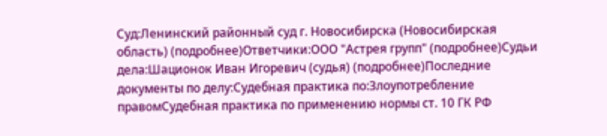Суд:Ленинский районный суд г. Новосибирска (Новосибирская область) (подробнее)Ответчики:ООО "Астрея групп" (подробнее)Судьи дела:Шационок Иван Игоревич (судья) (подробнее)Последние документы по делу:Судебная практика по:Злоупотребление правомСудебная практика по применению нормы ст. 10 ГК РФ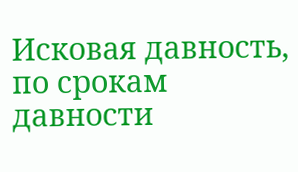Исковая давность, по срокам давности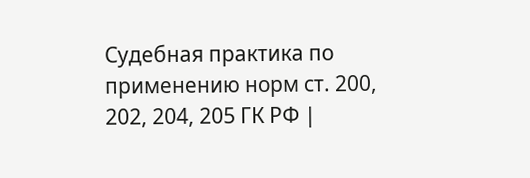Судебная практика по применению норм ст. 200, 202, 204, 205 ГК РФ |